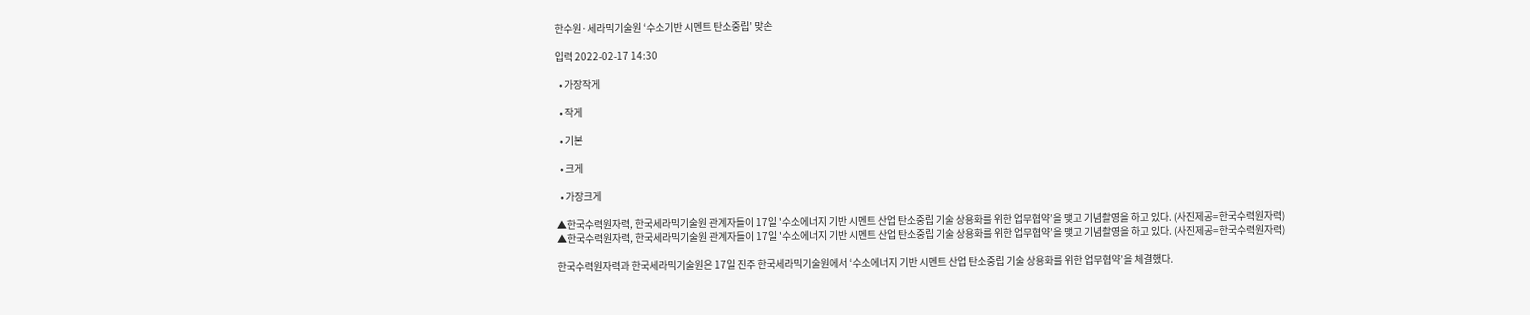한수원·세라믹기술원 ‘수소기반 시멘트 탄소중립’ 맞손

입력 2022-02-17 14:30

  • 가장작게

  • 작게

  • 기본

  • 크게

  • 가장크게

▲한국수력원자력, 한국세라믹기술원 관계자들이 17일 '수소에너지 기반 시멘트 산업 탄소중립 기술 상용화를 위한 업무협약’을 맺고 기념촬영을 하고 있다. (사진제공=한국수력원자력)
▲한국수력원자력, 한국세라믹기술원 관계자들이 17일 '수소에너지 기반 시멘트 산업 탄소중립 기술 상용화를 위한 업무협약’을 맺고 기념촬영을 하고 있다. (사진제공=한국수력원자력)

한국수력원자력과 한국세라믹기술원은 17일 진주 한국세라믹기술원에서 ‘수소에너지 기반 시멘트 산업 탄소중립 기술 상용화를 위한 업무협약’을 체결했다.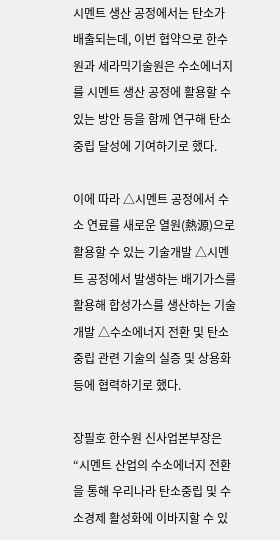시멘트 생산 공정에서는 탄소가 배출되는데, 이번 협약으로 한수원과 세라믹기술원은 수소에너지를 시멘트 생산 공정에 활용할 수 있는 방안 등을 함께 연구해 탄소중립 달성에 기여하기로 했다.

이에 따라 △시멘트 공정에서 수소 연료를 새로운 열원(熱源)으로 활용할 수 있는 기술개발 △시멘트 공정에서 발생하는 배기가스를 활용해 합성가스를 생산하는 기술개발 △수소에너지 전환 및 탄소중립 관련 기술의 실증 및 상용화 등에 협력하기로 했다.

장필호 한수원 신사업본부장은 “시멘트 산업의 수소에너지 전환을 통해 우리나라 탄소중립 및 수소경제 활성화에 이바지할 수 있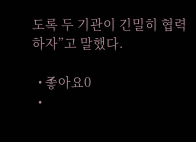도록 두 기관이 긴밀히 협력하자”고 말했다.

  • 좋아요0
  •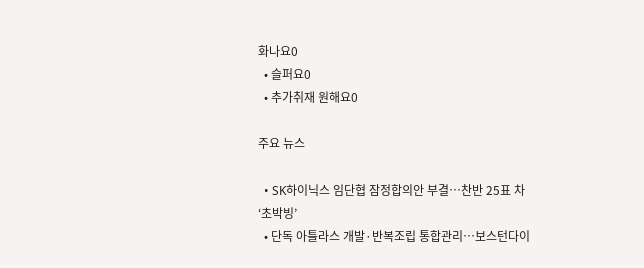화나요0
  • 슬퍼요0
  • 추가취재 원해요0

주요 뉴스

  • SK하이닉스 임단협 잠정합의안 부결…찬반 25표 차 ‘초박빙’
  • 단독 아틀라스 개발·반복조립 통합관리…보스턴다이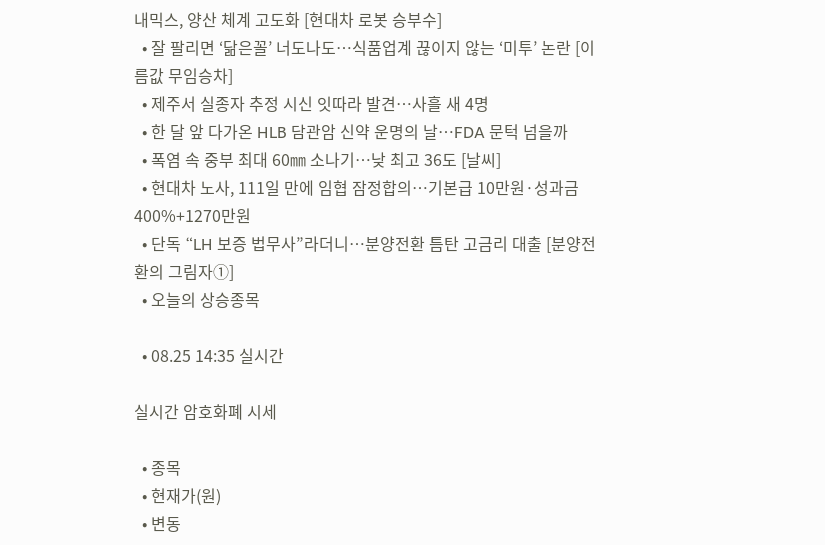내믹스, 양산 체계 고도화 [현대차 로봇 승부수]
  • 잘 팔리면 ‘닮은꼴’ 너도나도…식품업계 끊이지 않는 ‘미투’ 논란 [이름값 무임승차]
  • 제주서 실종자 추정 시신 잇따라 발견…사흘 새 4명
  • 한 달 앞 다가온 HLB 담관암 신약 운명의 날…FDA 문턱 넘을까
  • 폭염 속 중부 최대 60㎜ 소나기⋯낮 최고 36도 [날씨]
  • 현대차 노사, 111일 만에 임협 잠정합의…기본급 10만원·성과금 400%+1270만원
  • 단독 “LH 보증 법무사”라더니⋯분양전환 틈탄 고금리 대출 [분양전환의 그림자①]
  • 오늘의 상승종목

  • 08.25 14:35 실시간

실시간 암호화폐 시세

  • 종목
  • 현재가(원)
  • 변동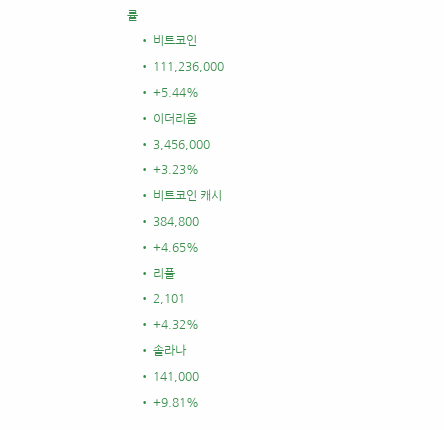률
    • 비트코인
    • 111,236,000
    • +5.44%
    • 이더리움
    • 3,456,000
    • +3.23%
    • 비트코인 캐시
    • 384,800
    • +4.65%
    • 리플
    • 2,101
    • +4.32%
    • 솔라나
    • 141,000
    • +9.81%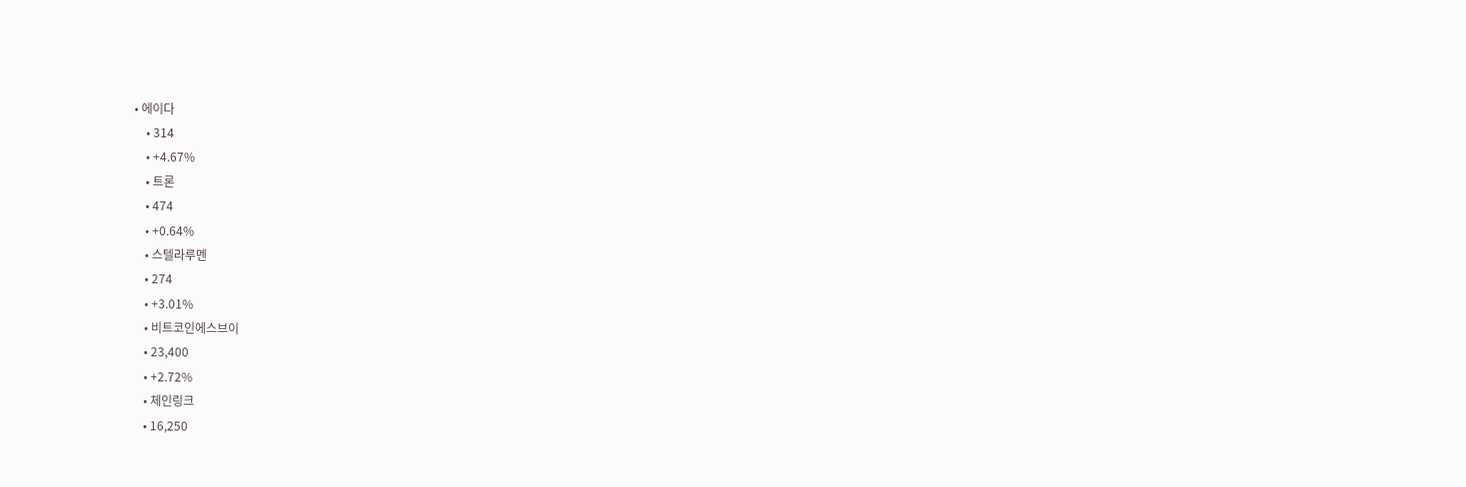• 에이다
    • 314
    • +4.67%
    • 트론
    • 474
    • +0.64%
    • 스텔라루멘
    • 274
    • +3.01%
    • 비트코인에스브이
    • 23,400
    • +2.72%
    • 체인링크
    • 16,250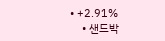• +2.91%
    • 샌드박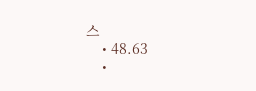스
    • 48.63
    •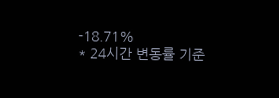-18.71%
* 24시간 변동률 기준